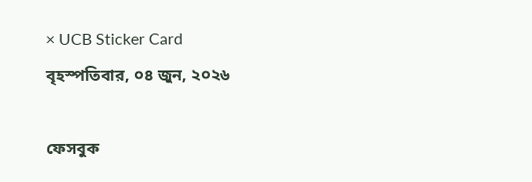× UCB Sticker Card
বৃহস্পতিবার, ০৪ জুন, ২০২৬

ফেসবুক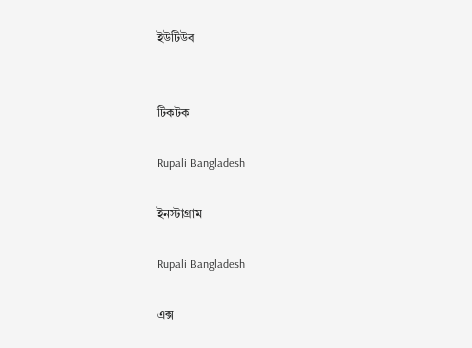ইউটিউব


টিকটক

Rupali Bangladesh

ইনস্টাগ্রাম

Rupali Bangladesh

এক্স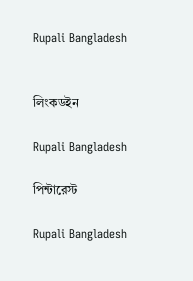Rupali Bangladesh


লিংকডইন

Rupali Bangladesh

পিন্টারেস্ট

Rupali Bangladesh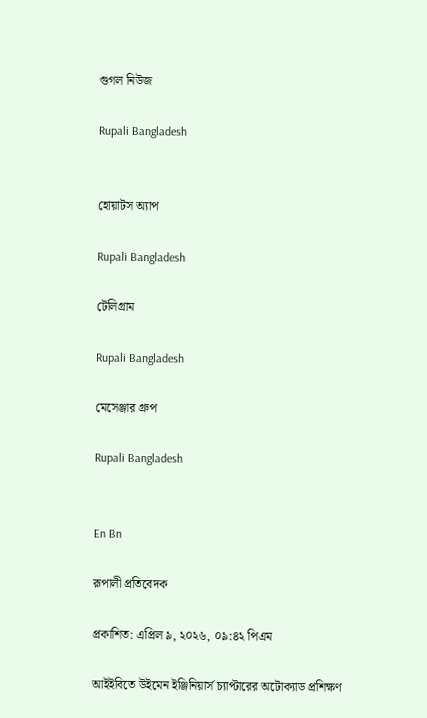গুগল নিউজ

Rupali Bangladesh


হোয়াটস অ্যাপ

Rupali Bangladesh

টেলিগ্রাম

Rupali Bangladesh

মেসেঞ্জার গ্রুপ

Rupali Bangladesh


En Bn

রূপালী প্রতিবেদক

প্রকাশিত: এপ্রিল ৯, ২০২৬, ০৯:৪২ পিএম

আইইবিতে উইমেন ইঞ্জিনিয়ার্স চ্যাপ্টারের অটোক্যাড প্রশিক্ষণ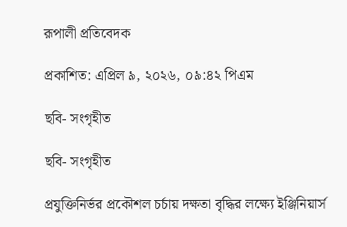রূপালী প্রতিবেদক

প্রকাশিত: এপ্রিল ৯, ২০২৬, ০৯:৪২ পিএম

ছবি- সংগৃহীত

ছবি- সংগৃহীত

প্রযুক্তিনির্ভর প্রকৌশল চর্চায় দক্ষতা বৃদ্ধির লক্ষ্যে ইঞ্জিনিয়ার্স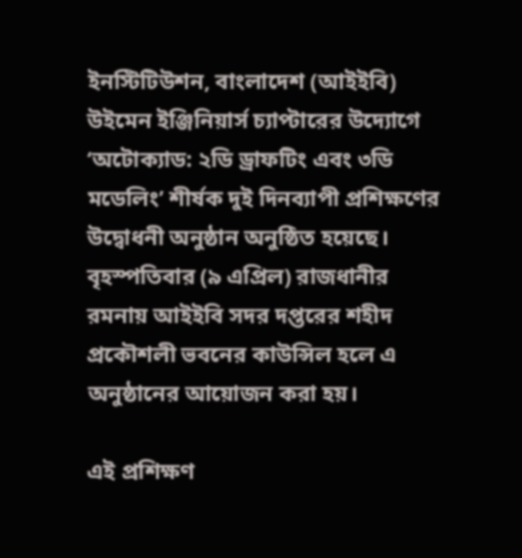ইনস্টিটিউশন, বাংলাদেশ (আইইবি) উইমেন ইঞ্জিনিয়ার্স চ্যাপ্টারের উদ্যোগে ‘অটোক্যাড: ২ডি ড্রাফটিং এবং ৩ডি মডেলিং’ শীর্ষক দুই দিনব্যাপী প্রশিক্ষণের উদ্বোধনী অনুষ্ঠান অনুষ্ঠিত হয়েছে। বৃহস্পতিবার (৯ এপ্রিল) রাজধানীর রমনায় আইইবি সদর দপ্তরের শহীদ প্রকৌশলী ভবনের কাউন্সিল হলে এ অনুষ্ঠানের আয়োজন করা হয়।

এই প্রশিক্ষণ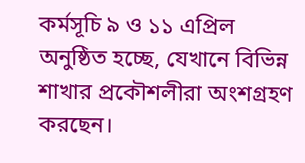কর্মসূচি ৯ ও ১১ এপ্রিল অনুষ্ঠিত হচ্ছে, যেখানে বিভিন্ন শাখার প্রকৌশলীরা অংশগ্রহণ করছেন।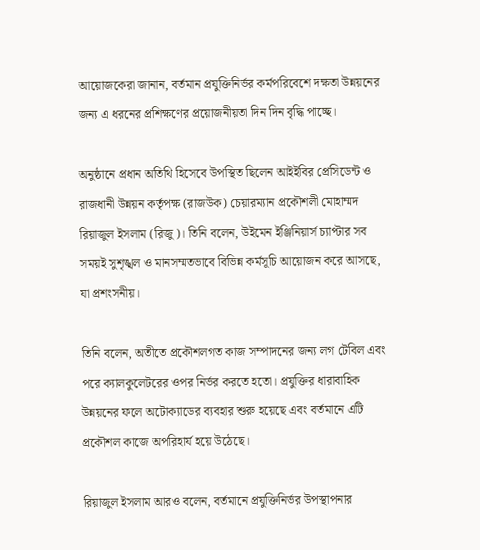আয়োজকেরা জানান, বর্তমান প্রযুক্তিনির্ভর কর্মপরিবেশে দক্ষতা উন্নয়নের জন্য এ ধরনের প্রশিক্ষণের প্রয়োজনীয়তা দিন দিন বৃদ্ধি পাচ্ছে।

অনুষ্ঠানে প্রধান অতিথি হিসেবে উপস্থিত ছিলেন আইইবির প্রেসিডেন্ট ও রাজধানী উন্নয়ন কর্তৃপক্ষ (রাজউক) চেয়ারম্যান প্রকৌশলী মোহাম্মদ রিয়াজুল ইসলাম (রিজু)। তিনি বলেন, উইমেন ইঞ্জিনিয়ার্স চ্যাপ্টার সব সময়ই সুশৃঙ্খল ও মানসম্মতভাবে বিভিন্ন কর্মসূচি আয়োজন করে আসছে, যা প্রশংসনীয়।

তিনি বলেন, অতীতে প্রকৌশলগত কাজ সম্পাদনের জন্য লগ টেবিল এবং পরে ক্যালকুলেটরের ওপর নির্ভর করতে হতো। প্রযুক্তির ধারাবাহিক উন্নয়নের ফলে অটোক্যাডের ব্যবহার শুরু হয়েছে এবং বর্তমানে এটি প্রকৌশল কাজে অপরিহার্য হয়ে উঠেছে।

রিয়াজুল ইসলাম আরও বলেন, বর্তমানে প্রযুক্তিনির্ভর উপস্থাপনার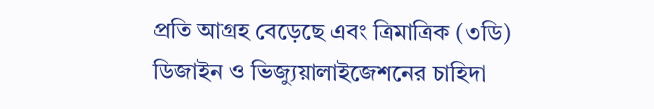প্রতি আগ্রহ বেড়েছে এবং ত্রিমাত্রিক (৩ডি) ডিজাইন ও ভিজ্যুয়ালাইজেশনের চাহিদা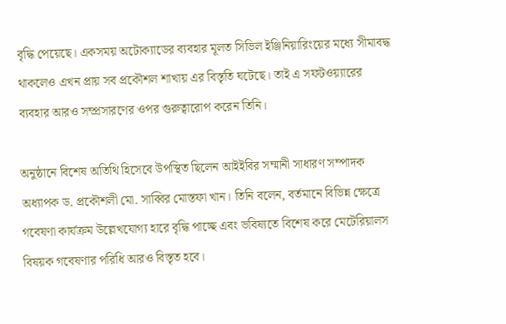বৃদ্ধি পেয়েছে। একসময় অটোক্যাডের ব্যবহার মূলত সিভিল ইঞ্জিনিয়ারিংয়ের মধ্যে সীমাবদ্ধ থাকলেও এখন প্রায় সব প্রকৌশল শাখায় এর বিস্তৃতি ঘটেছে। তাই এ সফটওয়্যারের ব্যবহার আরও সম্প্রসারণের ওপর গুরুত্বারোপ করেন তিনি।

অনুষ্ঠানে বিশেষ অতিথি হিসেবে উপস্থিত ছিলেন আইইবির সম্মানী সাধারণ সম্পাদক অধ্যাপক ড. প্রকৌশলী মো. সাব্বির মোস্তফা খান। তিনি বলেন, বর্তমানে বিভিন্ন ক্ষেত্রে গবেষণা কার্যক্রম উল্লেখযোগ্য হারে বৃদ্ধি পাচ্ছে এবং ভবিষ্যতে বিশেষ করে মেটেরিয়ালস বিষয়ক গবেষণার পরিধি আরও বিস্তৃত হবে।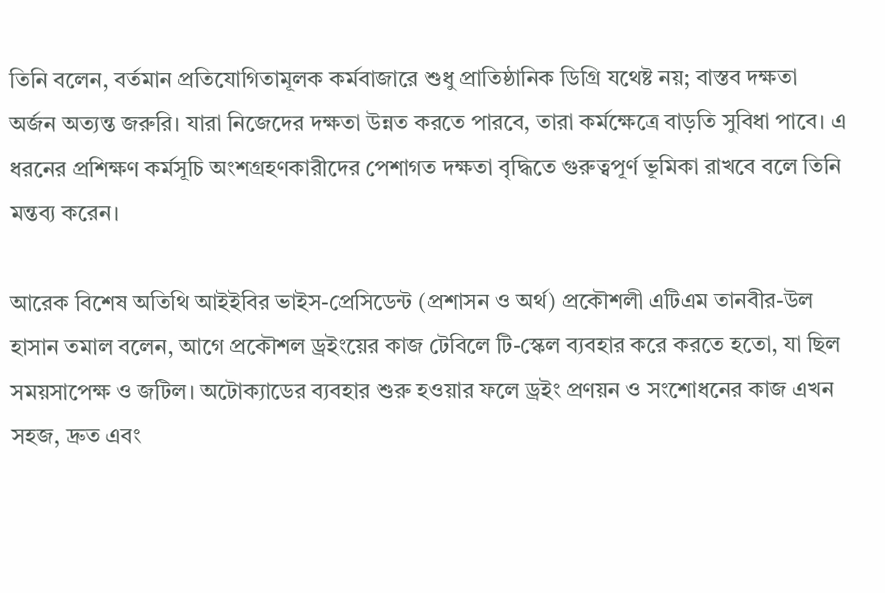তিনি বলেন, বর্তমান প্রতিযোগিতামূলক কর্মবাজারে শুধু প্রাতিষ্ঠানিক ডিগ্রি যথেষ্ট নয়; বাস্তব দক্ষতা অর্জন অত্যন্ত জরুরি। যারা নিজেদের দক্ষতা উন্নত করতে পারবে, তারা কর্মক্ষেত্রে বাড়তি সুবিধা পাবে। এ ধরনের প্রশিক্ষণ কর্মসূচি অংশগ্রহণকারীদের পেশাগত দক্ষতা বৃদ্ধিতে গুরুত্বপূর্ণ ভূমিকা রাখবে বলে তিনি মন্তব্য করেন।

আরেক বিশেষ অতিথি আইইবির ভাইস-প্রেসিডেন্ট (প্রশাসন ও অর্থ) প্রকৌশলী এটিএম তানবীর-উল হাসান তমাল বলেন, আগে প্রকৌশল ড্রইংয়ের কাজ টেবিলে টি-স্কেল ব্যবহার করে করতে হতো, যা ছিল সময়সাপেক্ষ ও জটিল। অটোক্যাডের ব্যবহার শুরু হওয়ার ফলে ড্রইং প্রণয়ন ও সংশোধনের কাজ এখন সহজ, দ্রুত এবং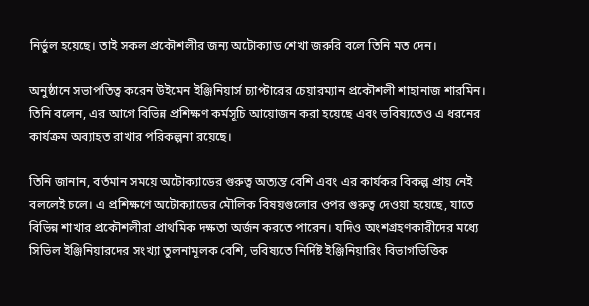নির্ভুল হয়েছে। তাই সকল প্রকৌশলীর জন্য অটোক্যাড শেখা জরুরি বলে তিনি মত দেন।

অনুষ্ঠানে সভাপতিত্ব করেন উইমেন ইঞ্জিনিয়ার্স চ্যাপ্টারের চেয়ারম্যান প্রকৌশলী শাহানাজ শারমিন। তিনি বলেন, এর আগে বিভিন্ন প্রশিক্ষণ কর্মসূচি আয়োজন করা হয়েছে এবং ভবিষ্যতেও এ ধরনের কার্যক্রম অব্যাহত রাখার পরিকল্পনা রয়েছে।

তিনি জানান, বর্তমান সময়ে অটোক্যাডের গুরুত্ব অত্যন্ত বেশি এবং এর কার্যকর বিকল্প প্রায় নেই বললেই চলে। এ প্রশিক্ষণে অটোক্যাডের মৌলিক বিষয়গুলোর ওপর গুরুত্ব দেওয়া হয়েছে, যাতে বিভিন্ন শাখার প্রকৌশলীরা প্রাথমিক দক্ষতা অর্জন করতে পারেন। যদিও অংশগ্রহণকারীদের মধ্যে সিভিল ইঞ্জিনিয়ারদের সংখ্যা তুলনামূলক বেশি, ভবিষ্যতে নির্দিষ্ট ইঞ্জিনিয়ারিং বিভাগভিত্তিক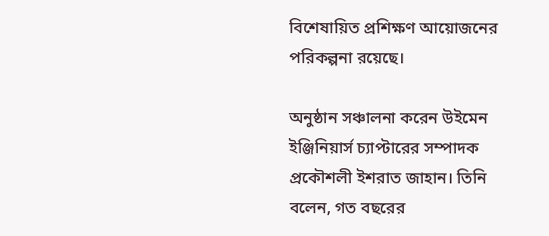বিশেষায়িত প্রশিক্ষণ আয়োজনের পরিকল্পনা রয়েছে।

অনুষ্ঠান সঞ্চালনা করেন উইমেন ইঞ্জিনিয়ার্স চ্যাপ্টারের সম্পাদক প্রকৌশলী ইশরাত জাহান। তিনি বলেন, গত বছরের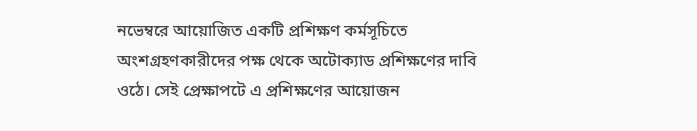নভেম্বরে আয়োজিত একটি প্রশিক্ষণ কর্মসূচিতে অংশগ্রহণকারীদের পক্ষ থেকে অটোক্যাড প্রশিক্ষণের দাবি ওঠে। সেই প্রেক্ষাপটে এ প্রশিক্ষণের আয়োজন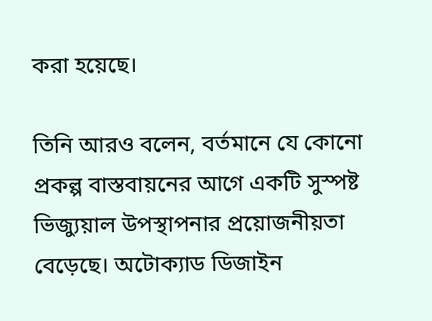করা হয়েছে।

তিনি আরও বলেন, বর্তমানে যে কোনো প্রকল্প বাস্তবায়নের আগে একটি সুস্পষ্ট ভিজ্যুয়াল উপস্থাপনার প্রয়োজনীয়তা বেড়েছে। অটোক্যাড ডিজাইন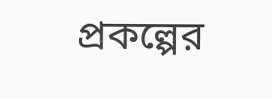প্রকল্পের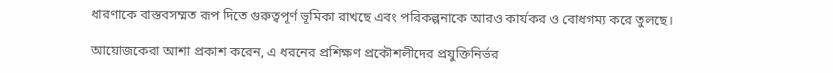ধারণাকে বাস্তবসম্মত রূপ দিতে গুরুত্বপূর্ণ ভূমিকা রাখছে এবং পরিকল্পনাকে আরও কার্যকর ও বোধগম্য করে তুলছে।

আয়োজকেরা আশা প্রকাশ করেন, এ ধরনের প্রশিক্ষণ প্রকৌশলীদের প্রযুক্তিনির্ভর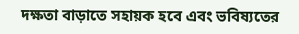দক্ষতা বাড়াতে সহায়ক হবে এবং ভবিষ্যতের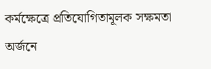কর্মক্ষেত্রে প্রতিযোগিতামূলক সক্ষমতা অর্জনে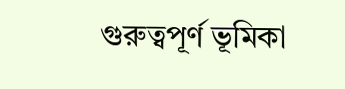গুরুত্বপূর্ণ ভূমিকা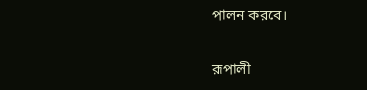পালন করবে।

রূপালী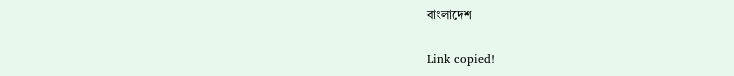বাংলাদেশ

Link copied!